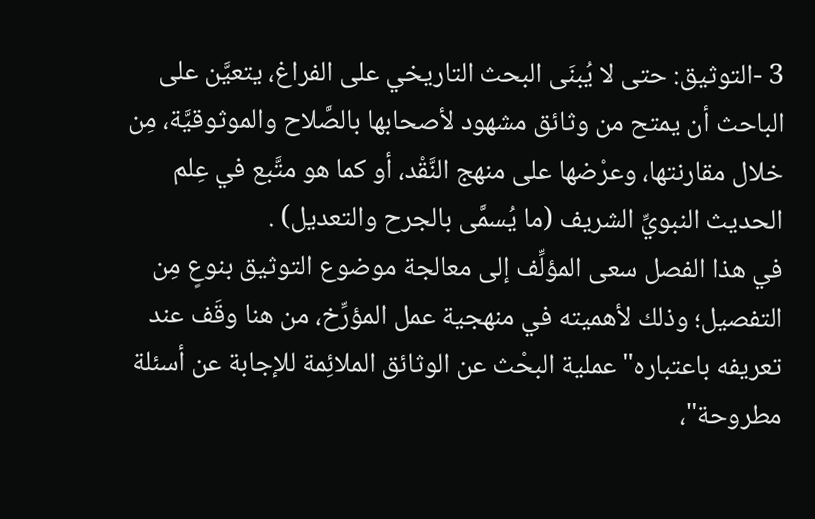3 -التوثيق: حتى لا يُبنَى البحث التاريخي على الفراغ، يتعيَّن على الباحث أن يمتح من وثائق مشهود لأصحابها بالصَّلاح والموثوقيَّة، مِن خلال مقارنتها، وعرْضها على منهج النَّقْد، أو كما هو متَّبع في عِلم الحديث النبويِّ الشريف (ما يُسمَّى بالجرح والتعديل) .
في هذا الفصل سعى المؤلِّف إلى معالجة موضوع التوثيق بنوعٍ مِن التفصيل؛ وذلك لأهميته في منهجية عمل المؤرِّخ، من هنا وقَف عند تعريفه باعتباره"عملية البحْث عن الوثائق الملائِمة للإجابة عن أسئلة مطروحة"،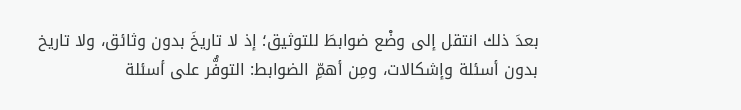بعدَ ذلك انتقل إلى وضْع ضوابطَ للتوثيق؛ إذ لا تاريخَ بدون وثائق، ولا تاريخ بدون أسئلة وإشكالات، ومِن أهمِّ الضوابط: التوفُّر على أسئلة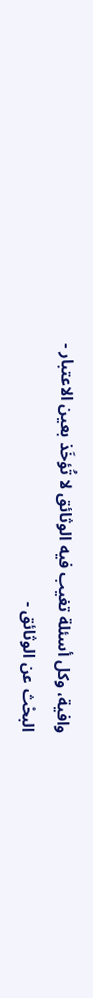وافية، وكل أسئلة تغيب فيه الوثائق لا تُؤخَذ بعين الاعتبار - البحْث عن الوثائق -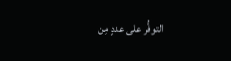التوفُّر على عددٍ مِن